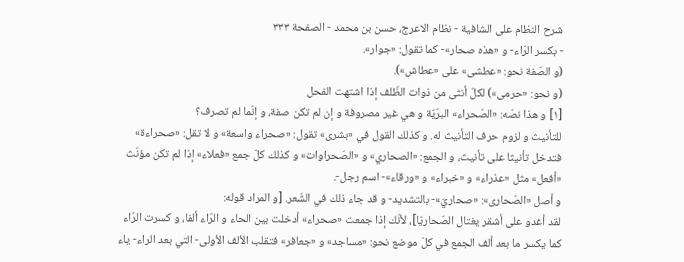شرح النظام على الشافية - نظام الاعرج، حسن بن محمد - الصفحة ٣٣٣
- بكسر الرّاء- و «هذه صحار»- كما تقول: «جوار».
(و الصّفة نحو: «عطشى» على «عطاش»).
(و نحو: «حرمى») لكلّ أنثى من ذوات الظّلف إذا اشتهت الفحل
[١] و هذا نصّه: «الصّحراء» البرّيّة و هي غير مصروفة و إن لم تكن صفة، و إنّما لم تصرف؟
للتأنيث و لزوم حرف التأنيث له. و كذلك القول في «بشرى» تقول: «صحراء واسعة» و لا تقل: «صحراءة» فتدخل تأنيثا على تأنيث، و الجمع: «الصحاري» و «الصّحراوات» و كذلك كلّ جمع «فعلاء» إذا لم تكن مؤنّث «أفعل» مثل «عذراء» و «خبراء» و «ورقاء»- اسم رجل-.
و أصل «الصّحارى»: «صحاريّ»- بالتشديد- و قد جاء ذلك في الشّعر. [و المراد قوله:
لقد أغدو على أشقر يغتال الصّحاريّا]، لأنّك إذا جمعت «صحراء» أدخلت بين الحاء و الرّاء ألفا، و كسرت الرّاء كما يكسر ما بعد ألف الجمع في كلّ موضع نحو: «مساجد» و «جعافر» فتقلب الألف الأولى- التي بعد الراء- ياء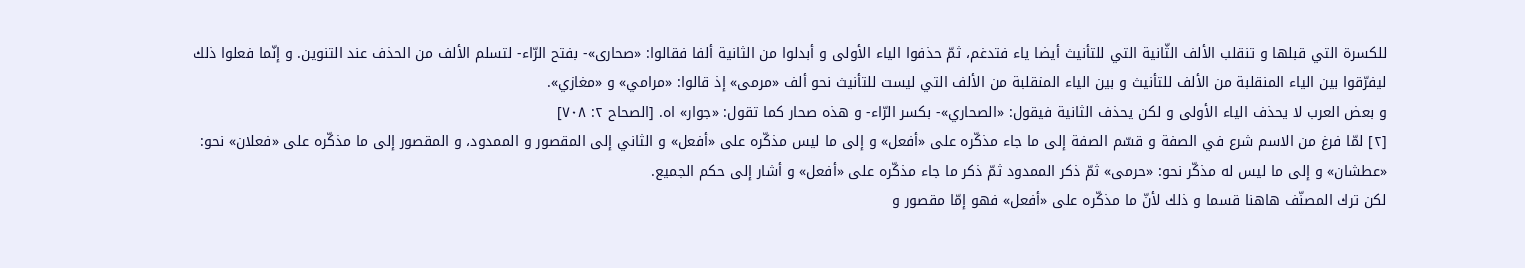للكسرة التي قبلها و تنقلب الألف الثّانية التي للتأنيث أيضا ياء فتدغم، ثمّ حذفوا الياء الأولى و أبدلوا من الثانية ألفا فقالوا: «صحارى»- بفتح الرّاء- لتسلم الألف من الحذف عند التنوين. و إنّما فعلوا ذلك ليفرّقوا بين الياء المنقلبة من الألف للتأنيث و بين الياء المنقلبة من الألف التي ليست للتأنيث نحو ألف «مرمى» إذ قالوا: «مرامي» و «مغازي».
و بعض العرب لا يحذف الياء الأولى و لكن يحذف الثانية فيقول: «الصحاري»- بكسر الرّاء- و هذه صحار كما تقول: «جوار» اه. [الصحاح ٢: ٧٠٨]
[٢] لمّا فرغ من الاسم شرع في الصفة و قسّم الصفة إلى ما جاء مذكّره على «أفعل» و إلى ما ليس مذكّره على «أفعل» و الثاني إلى المقصور و الممدود، و المقصور إلى ما مذكّره على «فعلان» نحو: «عطشان» و إلى ما ليس له مذكّر نحو: «حرمى» ثمّ ذكر الممدود ثمّ ذكر ما جاء مذكّره على «أفعل» و أشار إلى حكم الجميع.
لكن ترك المصنّف هاهنا قسما و ذلك لأنّ ما مذكّره على «أفعل» فهو إمّا مقصور و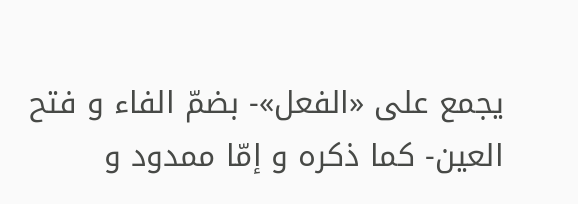يجمع على «الفعل»- بضمّ الفاء و فتح العين- كما ذكره و إمّا ممدود و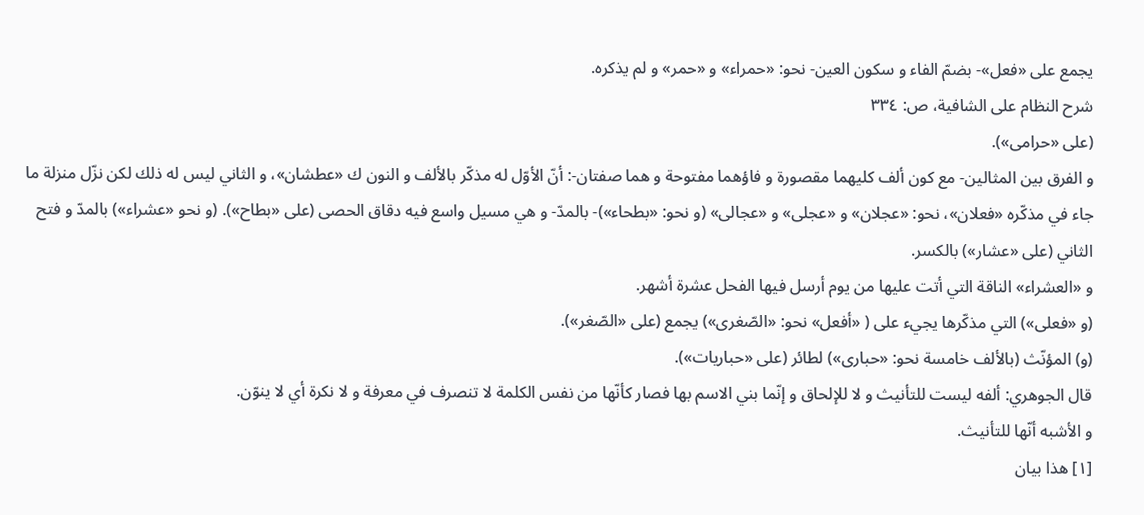يجمع على «فعل»- بضمّ الفاء و سكون العين- نحو: «حمراء» و «حمر» و لم يذكره.
شرح النظام على الشافية، ص: ٣٣٤
(على «حرامى»).
و الفرق بين المثالين- مع كون ألف كليهما مقصورة و فاؤهما مفتوحة و هما صفتان-: أنّ الأوّل له مذكّر بالألف و النون ك «عطشان»، و الثاني ليس له ذلك لكن نزّل منزلة ما جاء في مذكّره «فعلان»، نحو: «عجلان» و «عجلى» و «عجالى» (و نحو: «بطحاء»)- بالمدّ- و هي مسيل واسع فيه دقاق الحصى (على «بطاح»). (و نحو «عشراء») بالمدّ و فتح الثاني (على «عشار») بالكسر.
و «العشراء» الناقة التي أتت عليها من يوم أرسل فيها الفحل عشرة أشهر.
(و «فعلى») التي مذكّرها يجيء على ( «أفعل» نحو: «الصّغرى») يجمع (على «الصّغر»).
(و) المؤنّث (بالألف خامسة نحو: «حبارى») لطائر (على «حباريات»).
قال الجوهري: ألفه ليست للتأنيث و لا للإلحاق و إنّما بني الاسم بها فصار كأنّها من نفس الكلمة لا تنصرف في معرفة و لا نكرة أي لا ينوّن.
و الأشبه أنّها للتأنيث.
[١] هذا بيان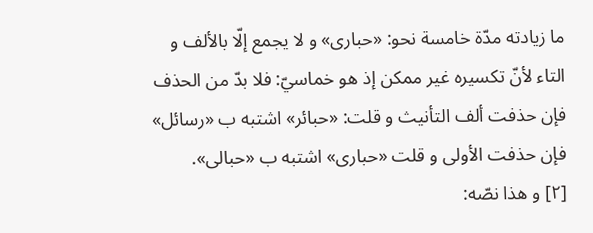ما زيادته مدّة خامسة نحو: «حبارى» و لا يجمع إلّا بالألف و التاء لأنّ تكسيره غير ممكن إذ هو خماسيّ: فلا بدّ من الحذف فإن حذفت ألف التأنيث و قلت: «حبائر» اشتبه ب «رسائل» فإن حذفت الأولى و قلت «حبارى» اشتبه ب «حبالى».
[٢] و هذا نصّه: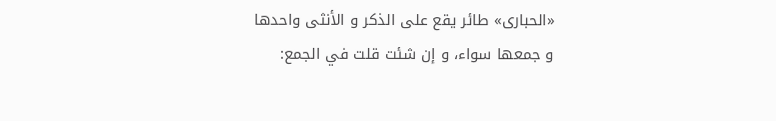«الحبارى» طائر يقع على الذكر و الأنثى واحدها و جمعها سواء، و إن شئت قلت في الجمع: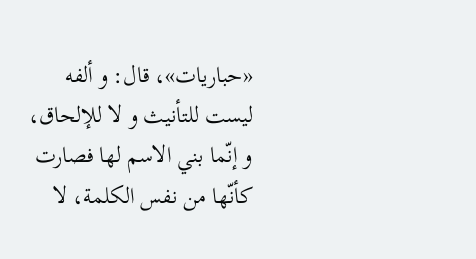«حباريات»، قال: و ألفه ليست للتأنيث و لا للإلحاق، و إنّما بني الاسم لها فصارت كأنّها من نفس الكلمة، لا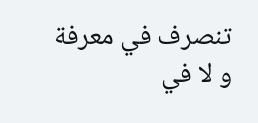تنصرف في معرفة و لا في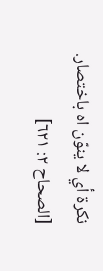نكرة أي لا ينوّن اه باختصار. [الصحاح ٢: ٦٢١]